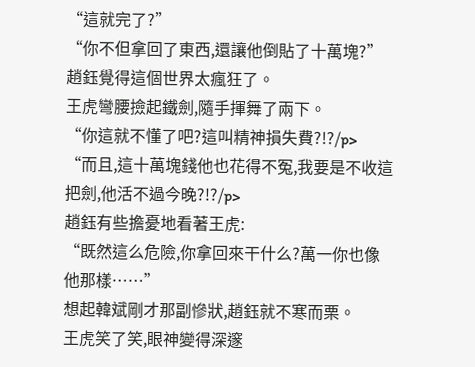“這就完了?”
“你不但拿回了東西,還讓他倒貼了十萬塊?”
趙鈺覺得這個世界太瘋狂了。
王虎彎腰撿起鐵劍,隨手揮舞了兩下。
“你這就不懂了吧?這叫精神損失費?!?/p>
“而且,這十萬塊錢他也花得不冤,我要是不收這把劍,他活不過今晚?!?/p>
趙鈺有些擔憂地看著王虎:
“既然這么危險,你拿回來干什么?萬一你也像他那樣……”
想起韓斌剛才那副慘狀,趙鈺就不寒而栗。
王虎笑了笑,眼神變得深邃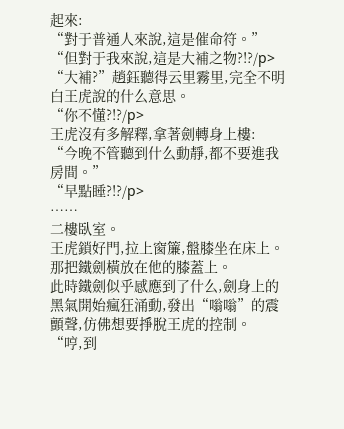起來:
“對于普通人來說,這是催命符。”
“但對于我來說,這是大補之物?!?/p>
“大補?”趙鈺聽得云里霧里,完全不明白王虎說的什么意思。
“你不懂?!?/p>
王虎沒有多解釋,拿著劍轉身上樓:
“今晚不管聽到什么動靜,都不要進我房間。”
“早點睡?!?/p>
……
二樓臥室。
王虎鎖好門,拉上窗簾,盤膝坐在床上。
那把鐵劍橫放在他的膝蓋上。
此時鐵劍似乎感應到了什么,劍身上的黑氣開始瘋狂涌動,發出“嗡嗡”的震顫聲,仿佛想要掙脫王虎的控制。
“哼,到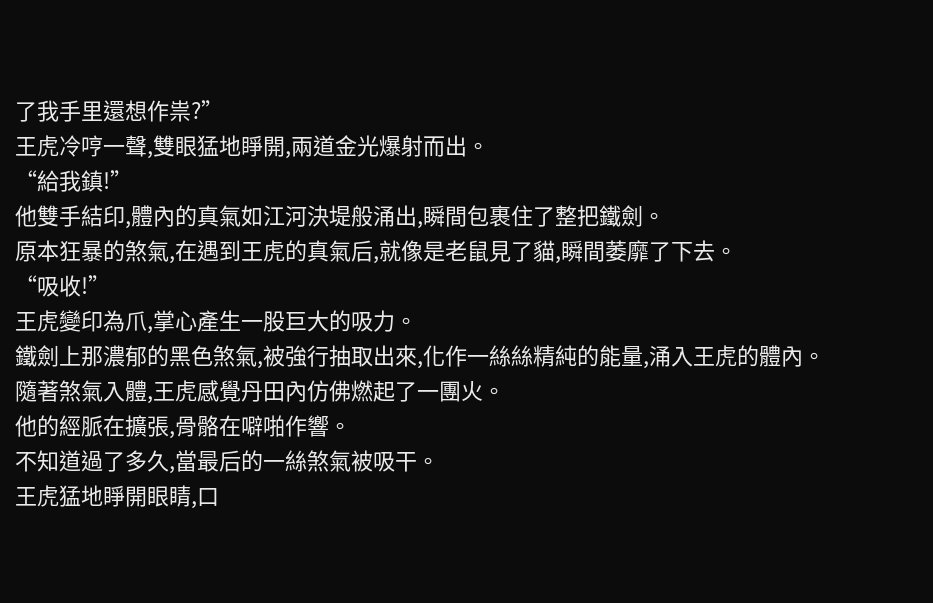了我手里還想作祟?”
王虎冷哼一聲,雙眼猛地睜開,兩道金光爆射而出。
“給我鎮!”
他雙手結印,體內的真氣如江河決堤般涌出,瞬間包裹住了整把鐵劍。
原本狂暴的煞氣,在遇到王虎的真氣后,就像是老鼠見了貓,瞬間萎靡了下去。
“吸收!”
王虎變印為爪,掌心產生一股巨大的吸力。
鐵劍上那濃郁的黑色煞氣,被強行抽取出來,化作一絲絲精純的能量,涌入王虎的體內。
隨著煞氣入體,王虎感覺丹田內仿佛燃起了一團火。
他的經脈在擴張,骨骼在噼啪作響。
不知道過了多久,當最后的一絲煞氣被吸干。
王虎猛地睜開眼睛,口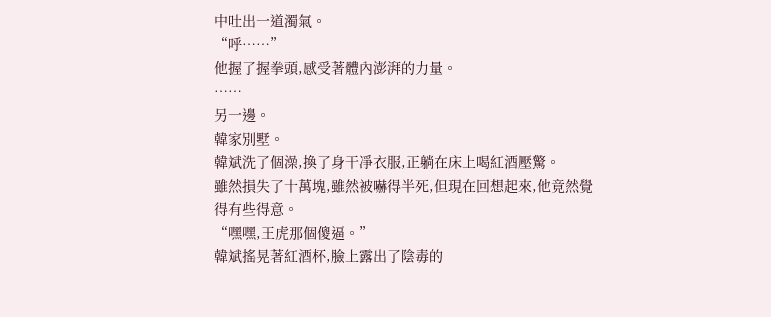中吐出一道濁氣。
“呼……”
他握了握拳頭,感受著體內澎湃的力量。
……
另一邊。
韓家別墅。
韓斌洗了個澡,換了身干凈衣服,正躺在床上喝紅酒壓驚。
雖然損失了十萬塊,雖然被嚇得半死,但現在回想起來,他竟然覺得有些得意。
“嘿嘿,王虎那個傻逼。”
韓斌搖晃著紅酒杯,臉上露出了陰毒的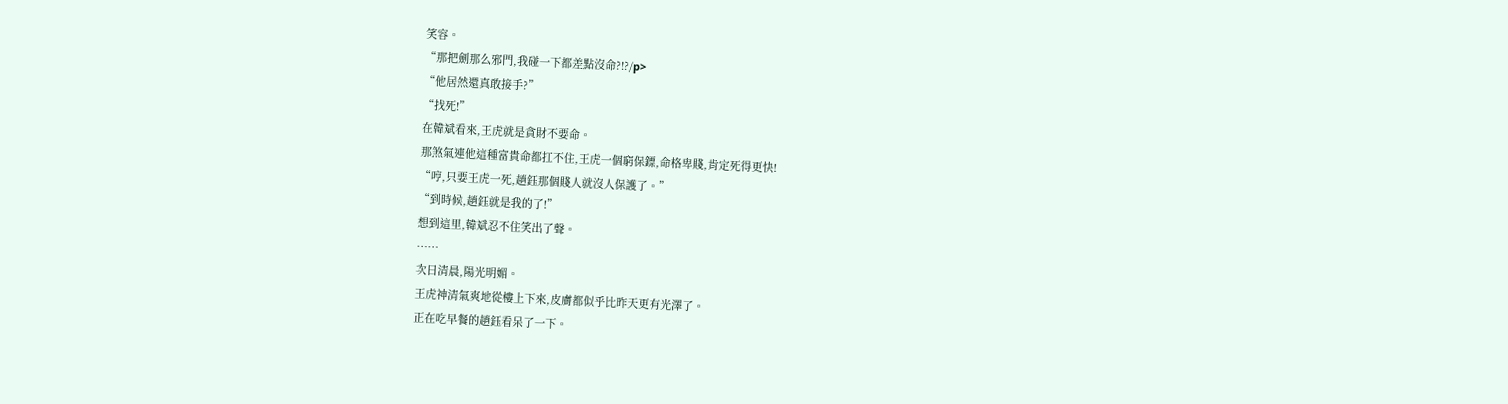笑容。
“那把劍那么邪門,我碰一下都差點沒命?!?/p>
“他居然還真敢接手?”
“找死!”
在韓斌看來,王虎就是貪財不要命。
那煞氣連他這種富貴命都扛不住,王虎一個窮保鏢,命格卑賤,肯定死得更快!
“哼,只要王虎一死,趙鈺那個賤人就沒人保護了。”
“到時候,趙鈺就是我的了!”
想到這里,韓斌忍不住笑出了聲。
……
次日清晨,陽光明媚。
王虎神清氣爽地從樓上下來,皮膚都似乎比昨天更有光澤了。
正在吃早餐的趙鈺看呆了一下。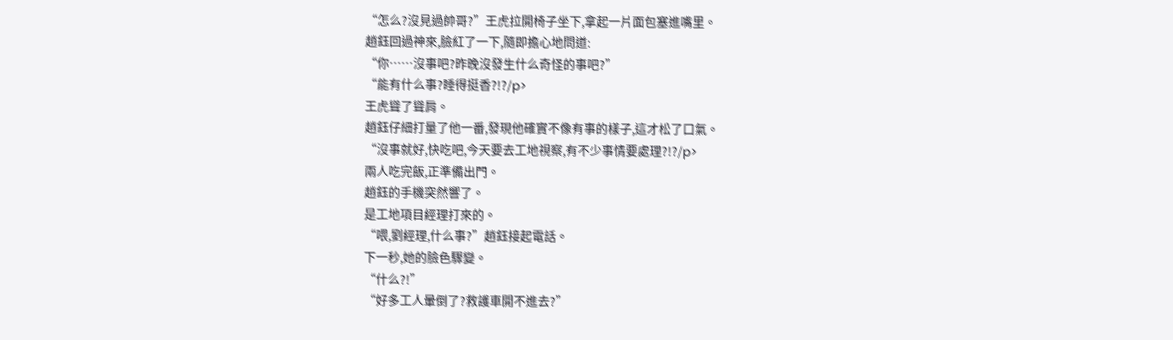“怎么?沒見過帥哥?”王虎拉開椅子坐下,拿起一片面包塞進嘴里。
趙鈺回過神來,臉紅了一下,隨即擔心地問道:
“你……沒事吧?昨晚沒發生什么奇怪的事吧?”
“能有什么事?睡得挺香?!?/p>
王虎聳了聳肩。
趙鈺仔細打量了他一番,發現他確實不像有事的樣子,這才松了口氣。
“沒事就好,快吃吧,今天要去工地視察,有不少事情要處理?!?/p>
兩人吃完飯,正準備出門。
趙鈺的手機突然響了。
是工地項目經理打來的。
“喂,劉經理,什么事?”趙鈺接起電話。
下一秒,她的臉色驟變。
“什么?!”
“好多工人暈倒了?救護車開不進去?”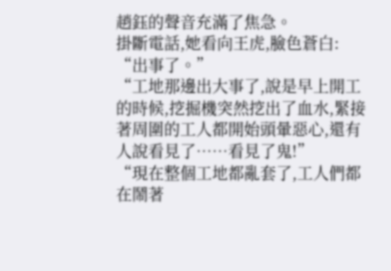趙鈺的聲音充滿了焦急。
掛斷電話,她看向王虎,臉色蒼白:
“出事了。”
“工地那邊出大事了,說是早上開工的時候,挖掘機突然挖出了血水,緊接著周圍的工人都開始頭暈惡心,還有人說看見了……看見了鬼!”
“現在整個工地都亂套了,工人們都在鬧著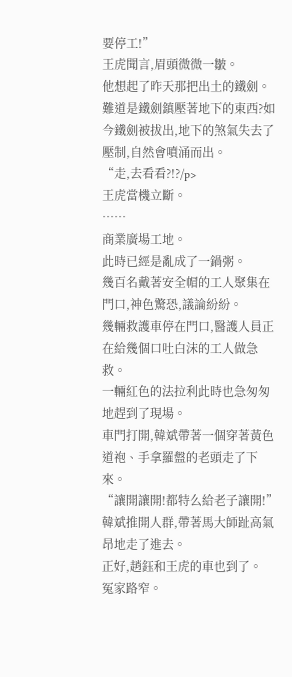要停工!”
王虎聞言,眉頭微微一皺。
他想起了昨天那把出土的鐵劍。
難道是鐵劍鎮壓著地下的東西?如今鐵劍被拔出,地下的煞氣失去了壓制,自然會噴涌而出。
“走,去看看?!?/p>
王虎當機立斷。
……
商業廣場工地。
此時已經是亂成了一鍋粥。
幾百名戴著安全帽的工人聚集在門口,神色驚恐,議論紛紛。
幾輛救護車停在門口,醫護人員正在給幾個口吐白沫的工人做急救。
一輛紅色的法拉利此時也急匆匆地趕到了現場。
車門打開,韓斌帶著一個穿著黃色道袍、手拿羅盤的老頭走了下來。
“讓開讓開!都特么給老子讓開!”
韓斌推開人群,帶著馬大師趾高氣昂地走了進去。
正好,趙鈺和王虎的車也到了。
冤家路窄。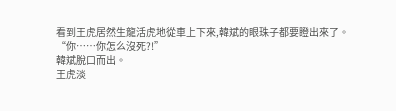看到王虎居然生龍活虎地從車上下來,韓斌的眼珠子都要瞪出來了。
“你……你怎么沒死?!”
韓斌脫口而出。
王虎淡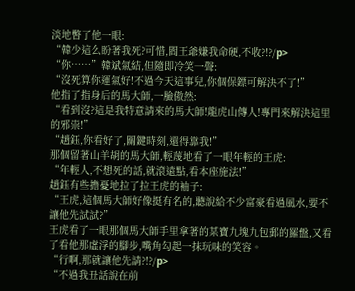淡地瞥了他一眼:
“韓少這么盼著我死?可惜,閻王爺嫌我命硬,不收?!?/p>
“你……”韓斌氣結,但隨即冷笑一聲:
“沒死算你運氣好!不過今天這事兒,你個保鏢可解決不了!”
他指了指身后的馬大師,一臉傲然:
“看到沒?這是我特意請來的馬大師!龍虎山傳人!專門來解決這里的邪祟!”
“趙鈺,你看好了,關鍵時刻,還得靠我!”
那個留著山羊胡的馬大師,輕蔑地看了一眼年輕的王虎:
“年輕人,不想死的話,就滾遠點,看本座施法!”
趙鈺有些擔憂地拉了拉王虎的袖子:
“王虎,這個馬大師好像挺有名的,聽說給不少富豪看過風水,要不讓他先試試?”
王虎看了一眼那個馬大師手里拿著的某寶九塊九包郵的羅盤,又看了看他那虛浮的腳步,嘴角勾起一抹玩味的笑容。
“行啊,那就讓他先請?!?/p>
“不過我丑話說在前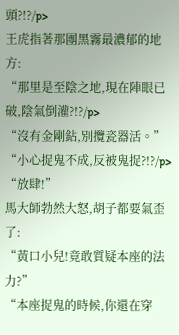頭?!?/p>
王虎指著那團黑霧最濃郁的地方:
“那里是至陰之地,現在陣眼已破,陰氣倒灌?!?/p>
“沒有金剛鉆,別攬瓷器活。”
“小心捉鬼不成,反被鬼捉?!?/p>
“放肆!”
馬大師勃然大怒,胡子都要氣歪了:
“黃口小兒!竟敢質疑本座的法力?”
“本座捉鬼的時候,你還在穿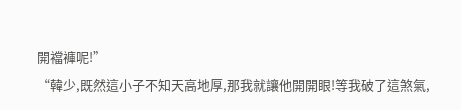開襠褲呢!”
“韓少,既然這小子不知天高地厚,那我就讓他開開眼!等我破了這煞氣,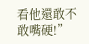看他還敢不敢嘴硬!”